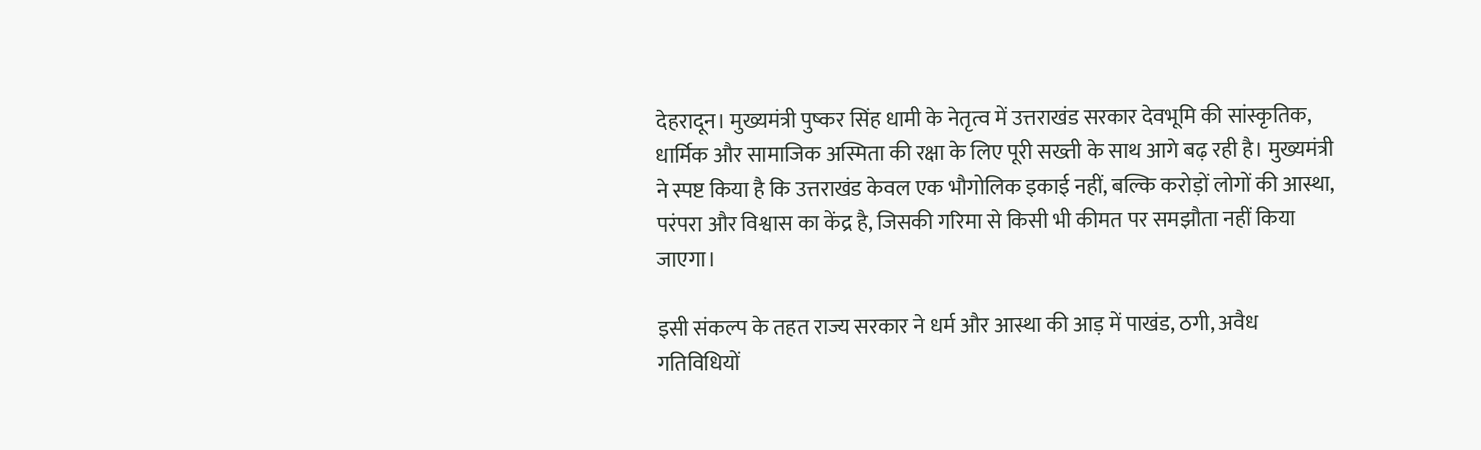देहरादून। मुख्यमंत्री पुष्कर सिंह धामी के नेतृत्व में उत्तराखंड सरकार देवभूमि की सांस्कृतिक, धार्मिक और सामाजिक अस्मिता की रक्षा के लिए पूरी सख्ती के साथ आगे बढ़ रही है। मुख्यमंत्री ने स्पष्ट किया है कि उत्तराखंड केवल एक भौगोलिक इकाई नहीं, बल्कि करोड़ों लोगों की आस्था, परंपरा और विश्वास का केंद्र है, जिसकी गरिमा से किसी भी कीमत पर समझौता नहीं किया जाएगा।

इसी संकल्प के तहत राज्य सरकार ने धर्म और आस्था की आड़ में पाखंड, ठगी, अवैध गतिविधियों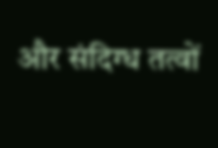और संदिग्ध तत्वों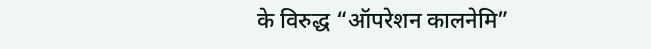के विरुद्ध “ऑपरेशन कालनेमि”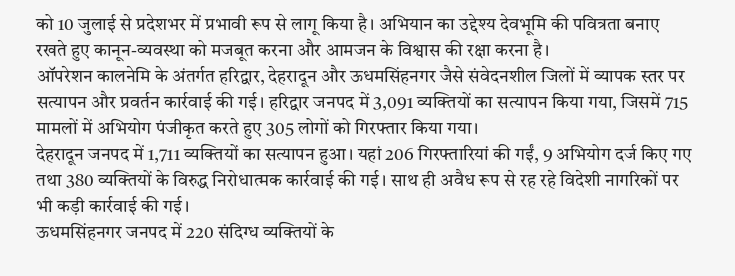को 10 जुलाई से प्रदेशभर में प्रभावी रूप से लागू किया है। अभियान का उद्देश्य देवभूमि की पवित्रता बनाए रखते हुए कानून-व्यवस्था को मजबूत करना और आमजन के विश्वास की रक्षा करना है।
ऑपरेशन कालनेमि के अंतर्गत हरिद्वार, देहरादून और ऊधमसिंहनगर जैसे संवेदनशील जिलों में व्यापक स्तर पर सत्यापन और प्रवर्तन कार्रवाई की गई। हरिद्वार जनपद में 3,091 व्यक्तियों का सत्यापन किया गया, जिसमें 715 मामलों में अभियोग पंजीकृत करते हुए 305 लोगों को गिरफ्तार किया गया।
देहरादून जनपद में 1,711 व्यक्तियों का सत्यापन हुआ। यहां 206 गिरफ्तारियां की गईं, 9 अभियोग दर्ज किए गए तथा 380 व्यक्तियों के विरुद्ध निरोधात्मक कार्रवाई की गई। साथ ही अवैध रूप से रह रहे विदेशी नागरिकों पर भी कड़ी कार्रवाई की गई।
ऊधमसिंहनगर जनपद में 220 संदिग्ध व्यक्तियों के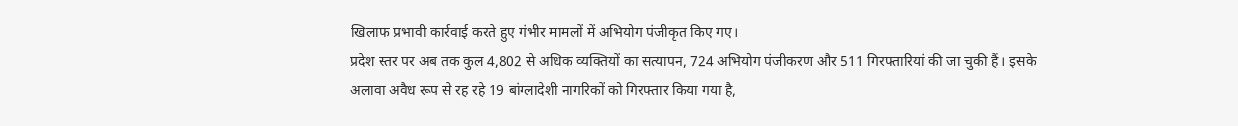खिलाफ प्रभावी कार्रवाई करते हुए गंभीर मामलों में अभियोग पंजीकृत किए गए।
प्रदेश स्तर पर अब तक कुल 4,802 से अधिक व्यक्तियों का सत्यापन, 724 अभियोग पंजीकरण और 511 गिरफ्तारियां की जा चुकी हैं। इसके अलावा अवैध रूप से रह रहे 19 बांग्लादेशी नागरिकों को गिरफ्तार किया गया है,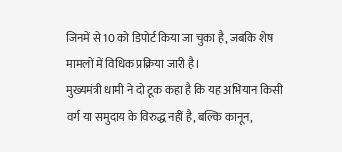जिनमें से 10 को डिपोर्ट किया जा चुका है, जबकि शेष मामलों में विधिक प्रक्रिया जारी है।
मुख्यमंत्री धामी ने दो टूक कहा है कि यह अभियान किसी वर्ग या समुदाय के विरुद्ध नहीं है, बल्कि कानून,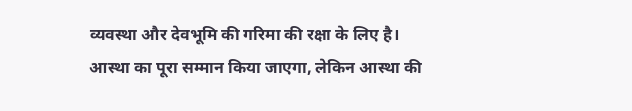व्यवस्था और देवभूमि की गरिमा की रक्षा के लिए है। आस्था का पूरा सम्मान किया जाएगा, लेकिन आस्था की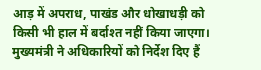आड़ में अपराध, पाखंड और धोखाधड़ी को किसी भी हाल में बर्दाश्त नहीं किया जाएगा।
मुख्यमंत्री ने अधिकारियों को निर्देश दिए हैं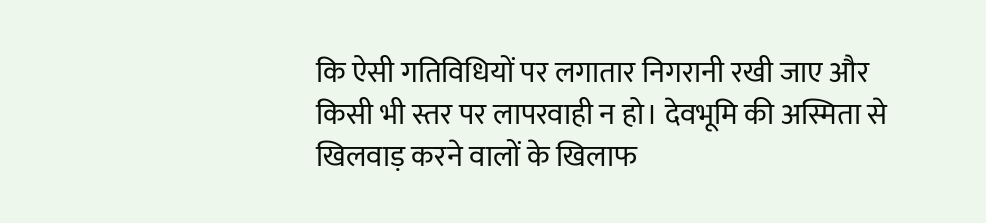कि ऐसी गतिविधियों पर लगातार निगरानी रखी जाए और किसी भी स्तर पर लापरवाही न हो। देवभूमि की अस्मिता से खिलवाड़ करने वालों के खिलाफ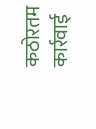कठोरतम कार्रवाई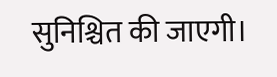सुनिश्चित की जाएगी।